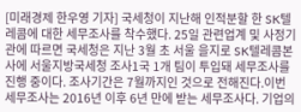[미래경제 한우영 기자] 국세청이 지난해 인적분할 한 SK텔레콤에 대한 세무조사를 착수했다. 25일 관련업계 및 사정기관에 따르면 국세청은 지난 3월 초 서울 을지로 SK텔레콤본사에 서울지방국세청 조사1국 1개 팀이 투입돼 세무조사를 진행 중이다. 조사기간은 7월까지인 것으로 전해진다.이번 세무조사는 2016년 이후 6년 만에 받는 세무조사다. 기업의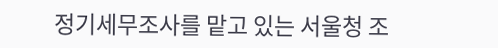정기세무조사를 맡고 있는 서울청 조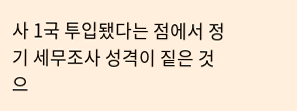사 1국 투입됐다는 점에서 정기 세무조사 성격이 짙은 것으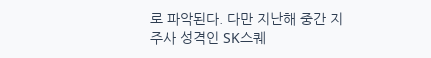로 파악된다. 다만 지난해 중간 지주사 성격인 SK스퀘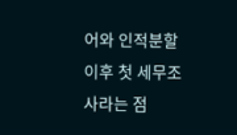어와 인적분할 이후 첫 세무조사라는 점